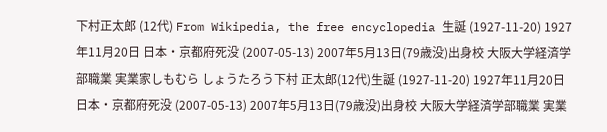下村正太郎 (12代) From Wikipedia, the free encyclopedia 生誕 (1927-11-20) 1927年11月20日 日本・京都府死没 (2007-05-13) 2007年5月13日(79歳没)出身校 大阪大学経済学部職業 実業家しもむら しょうたろう下村 正太郎(12代)生誕 (1927-11-20) 1927年11月20日 日本・京都府死没 (2007-05-13) 2007年5月13日(79歳没)出身校 大阪大学経済学部職業 実業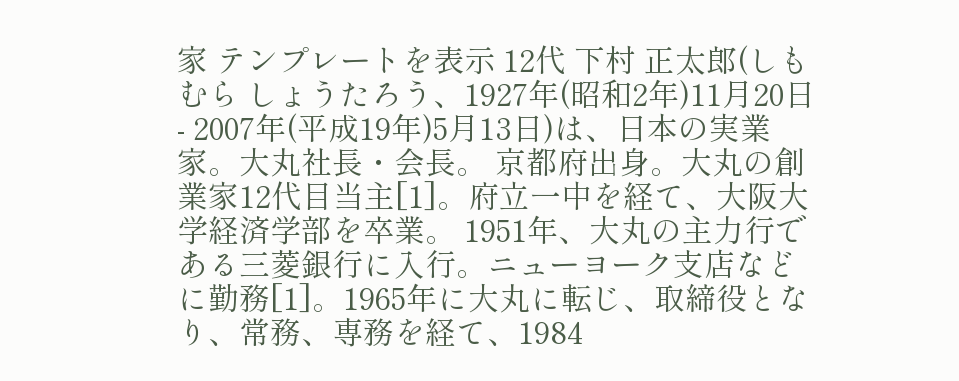家 テンプレートを表示 12代 下村 正太郎(しもむら しょうたろう、1927年(昭和2年)11月20日 - 2007年(平成19年)5月13日)は、日本の実業家。大丸社長・会長。 京都府出身。大丸の創業家12代目当主[1]。府立一中を経て、大阪大学経済学部を卒業。 1951年、大丸の主力行である三菱銀行に入行。ニューヨーク支店などに勤務[1]。1965年に大丸に転じ、取締役となり、常務、専務を経て、1984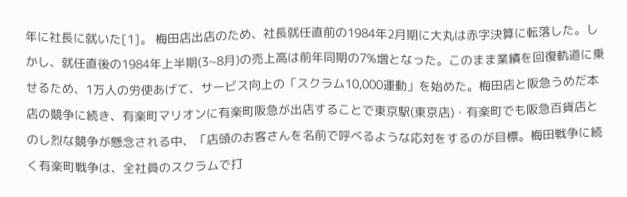年に社長に就いた[1]。 梅田店出店のため、社長就任直前の1984年2月期に大丸は赤字決算に転落した。しかし、就任直後の1984年上半期(3~8月)の売上高は前年同期の7%増となった。このまま業績を回復軌道に乗せるため、1万人の労使あげて、サービス向上の「スクラム10,000運動」を始めた。梅田店と阪急うめだ本店の競争に続き、有楽町マリオンに有楽町阪急が出店することで東京駅(東京店)・有楽町でも阪急百貨店とのし烈な競争が懸念される中、「店頭のお客さんを名前で呼べるような応対をするのが目標。梅田戦争に続く有楽町戦争は、全社員のスクラムで打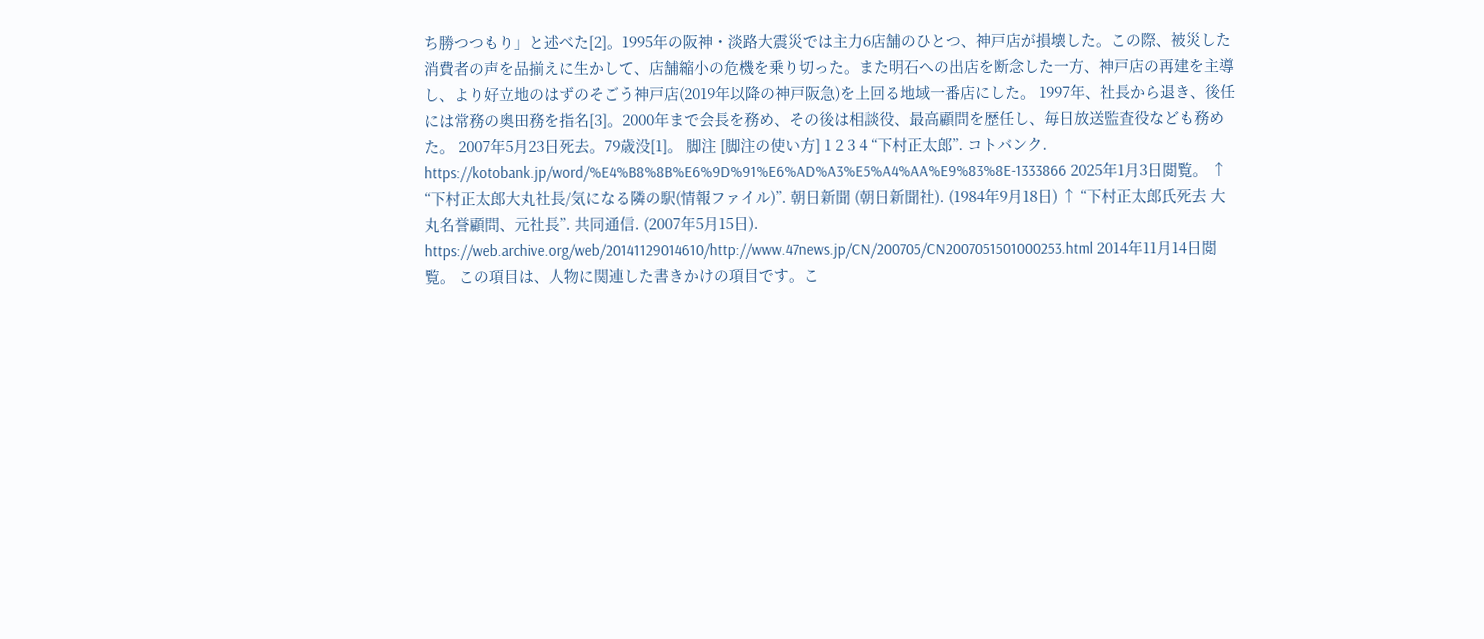ち勝つつもり」と述べた[2]。1995年の阪神・淡路大震災では主力6店舗のひとつ、神戸店が損壊した。この際、被災した消費者の声を品揃えに生かして、店舗縮小の危機を乗り切った。また明石への出店を断念した一方、神戸店の再建を主導し、より好立地のはずのそごう神戸店(2019年以降の神戸阪急)を上回る地域一番店にした。 1997年、社長から退き、後任には常務の奥田務を指名[3]。2000年まで会長を務め、その後は相談役、最高顧問を歴任し、毎日放送監査役なども務めた。 2007年5月23日死去。79歳没[1]。 脚注 [脚注の使い方] 1 2 3 4 “下村正太郎”. コトバンク. https://kotobank.jp/word/%E4%B8%8B%E6%9D%91%E6%AD%A3%E5%A4%AA%E9%83%8E-1333866 2025年1月3日閲覧。 ↑ “下村正太郎大丸社長/気になる隣の駅(情報ファイル)”. 朝日新聞 (朝日新聞社). (1984年9月18日) ↑ “下村正太郎氏死去 大丸名誉顧問、元社長”. 共同通信. (2007年5月15日). https://web.archive.org/web/20141129014610/http://www.47news.jp/CN/200705/CN2007051501000253.html 2014年11月14日閲覧。 この項目は、人物に関連した書きかけの項目です。こ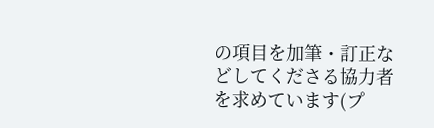の項目を加筆・訂正などしてくださる協力者を求めています(プ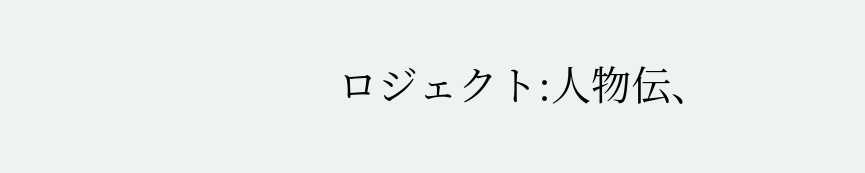ロジェクト:人物伝、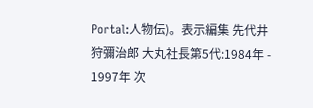Portal:人物伝)。表示編集 先代井狩彌治郎 大丸社長第5代:1984年 - 1997年 次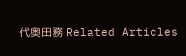代奥田務 Related Articles